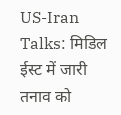US-Iran Talks: मिडिल ईस्ट में जारी तनाव को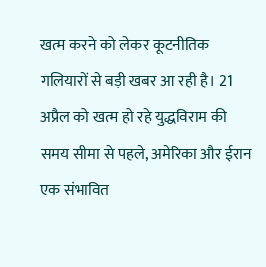खत्म करने को लेकर कूटनीतिक गलियारों से बड़ी खबर आ रही है। 21 अप्रैल को खत्म हो रहे युद्धविराम की समय सीमा से पहले, अमेरिका और ईरान एक संभावित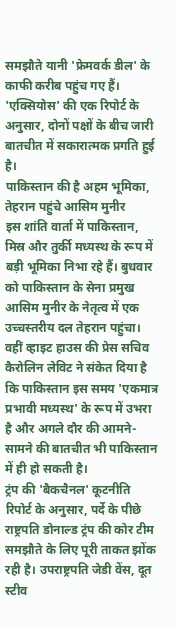समझौते यानी 'फ्रेमवर्क डील' के काफी करीब पहुंच गए हैं। 'एक्सियोस' की एक रिपोर्ट के अनुसार, दोनों पक्षों के बीच जारी बातचीत में सकारात्मक प्रगति हुई है।
पाकिस्तान की है अहम भूमिका, तेहरान पहुंचे आसिम मुनीर
इस शांति वार्ता में पाकिस्तान, मिस्र और तुर्की मध्यस्थ के रूप में बड़ी भूमिका निभा रहे हैं। बुधवार को पाकिस्तान के सेना प्रमुख आसिम मुनीर के नेतृत्व में एक उच्चस्तरीय दल तेहरान पहुंचा। वहीं व्हाइट हाउस की प्रेस सचिव कैरोलिन लेविट ने संकेत दिया है कि पाकिस्तान इस समय 'एकमात्र प्रभावी मध्यस्थ' के रूप में उभरा है और अगले दौर की आमने-सामने की बातचीत भी पाकिस्तान में ही हो सकती है।
ट्रंप की 'बैकचैनल' कूटनीति
रिपोर्ट के अनुसार, पर्दे के पीछे राष्ट्रपति डोनाल्ड ट्रंप की कोर टीम समझौते के लिए पूरी ताकत झोंक रही है। उपराष्ट्रपति जेडी वेंस, दूत स्टीव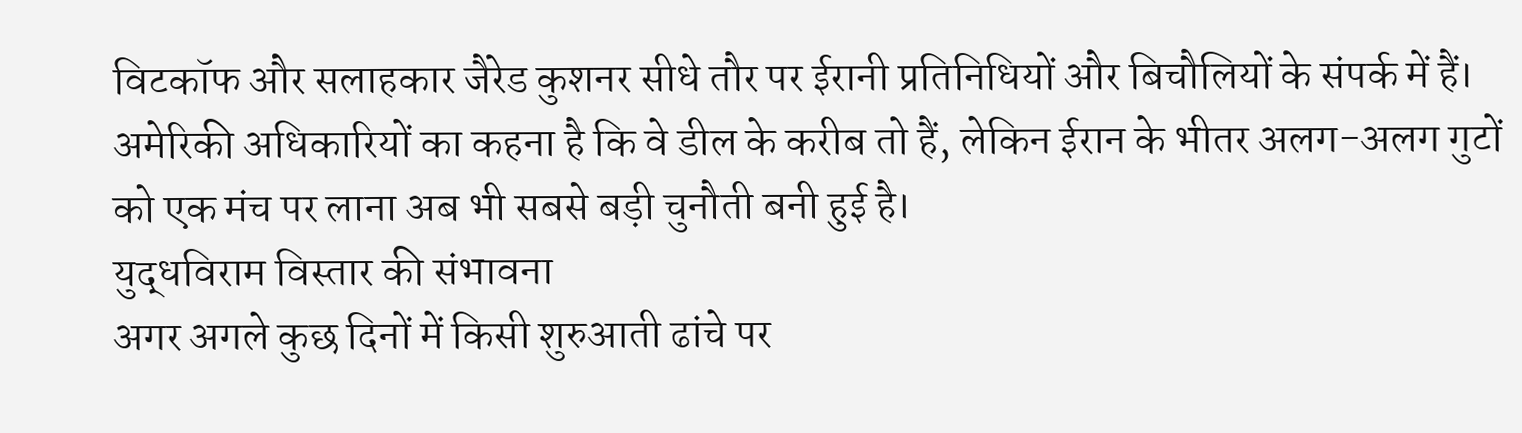विटकॉफ और सलाहकार जैरेड कुशनर सीधे तौर पर ईरानी प्रतिनिधियों और बिचौलियों के संपर्क में हैं। अमेरिकी अधिकारियों का कहना है कि वे डील के करीब तो हैं, लेकिन ईरान के भीतर अलग-अलग गुटों को एक मंच पर लाना अब भी सबसे बड़ी चुनौती बनी हुई है।
युद्धविराम विस्तार की संभावना
अगर अगले कुछ दिनों में किसी शुरुआती ढांचे पर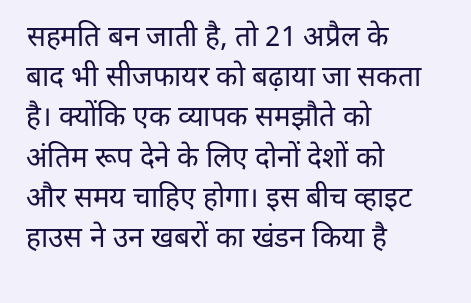सहमति बन जाती है, तो 21 अप्रैल के बाद भी सीजफायर को बढ़ाया जा सकता है। क्योंकि एक व्यापक समझौते को अंतिम रूप देने के लिए दोनों देशों को और समय चाहिए होगा। इस बीच व्हाइट हाउस ने उन खबरों का खंडन किया है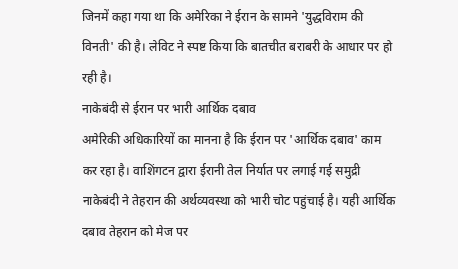जिनमें कहा गया था कि अमेरिका ने ईरान के सामने 'युद्धविराम की विनती' की है। लेविट ने स्पष्ट किया कि बातचीत बराबरी के आधार पर हो रही है।
नाकेबंदी से ईरान पर भारी आर्थिक दबाव
अमेरिकी अधिकारियों का मानना है कि ईरान पर 'आर्थिक दबाव' काम कर रहा है। वाशिंगटन द्वारा ईरानी तेल निर्यात पर लगाई गई समुद्री नाकेबंदी ने तेहरान की अर्थव्यवस्था को भारी चोट पहुंचाई है। यही आर्थिक दबाव तेहरान को मेज पर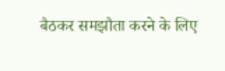बैठकर समझौता करने के लिए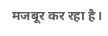मजबूर कर रहा है।